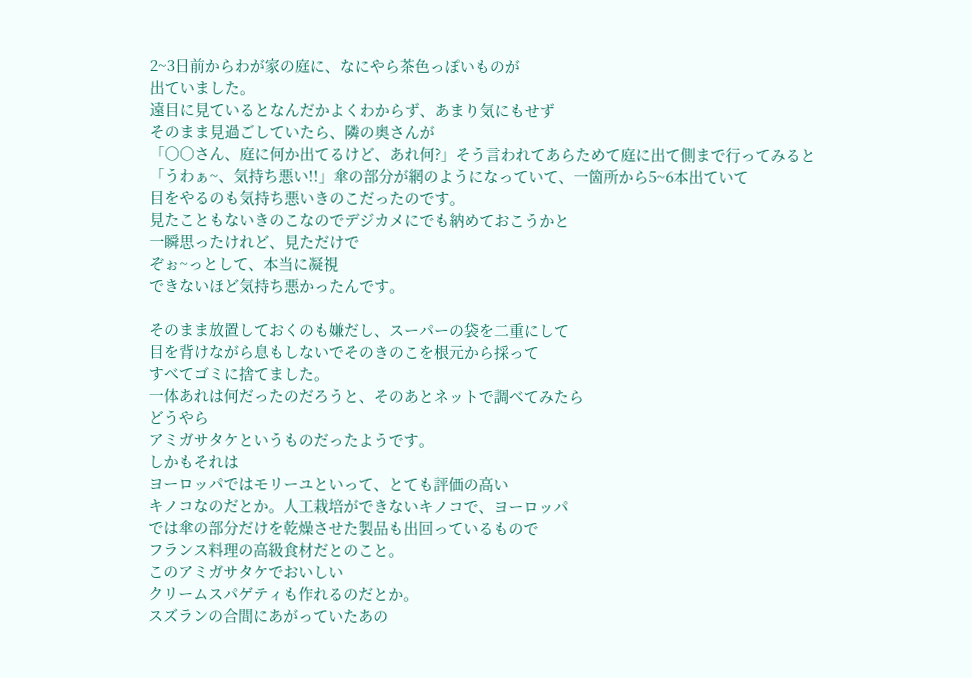2~3日前からわが家の庭に、なにやら茶色っぽいものが
出ていました。
遠目に見ているとなんだかよくわからず、あまり気にもせず
そのまま見過ごしていたら、隣の奥さんが
「○○さん、庭に何か出てるけど、あれ何?」そう言われてあらためて庭に出て側まで行ってみると
「うわぁ~、気持ち悪い!!」傘の部分が網のようになっていて、一箇所から5~6本出ていて
目をやるのも気持ち悪いきのこだったのです。
見たこともないきのこなのでデジカメにでも納めておこうかと
一瞬思ったけれど、見ただけで
ぞぉ~っとして、本当に凝視
できないほど気持ち悪かったんです。

そのまま放置しておくのも嫌だし、スーパーの袋を二重にして
目を背けながら息もしないでそのきのこを根元から採って
すべてゴミに捨てました。
一体あれは何だったのだろうと、そのあとネットで調べてみたら
どうやら
アミガサタケというものだったようです。
しかもそれは
ヨーロッパではモリーユといって、とても評価の高い
キノコなのだとか。人工栽培ができないキノコで、ヨーロッパ
では傘の部分だけを乾燥させた製品も出回っているもので
フランス料理の高級食材だとのこと。
このアミガサタケでおいしい
クリームスパゲティも作れるのだとか。
スズランの合間にあがっていたあの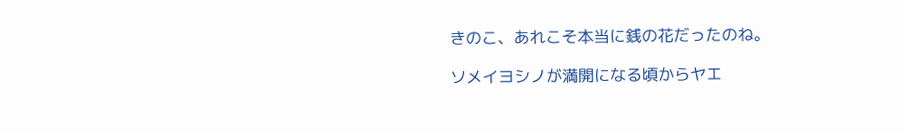きのこ、あれこそ本当に銭の花だったのね。

ソメイヨシノが満開になる頃からヤエ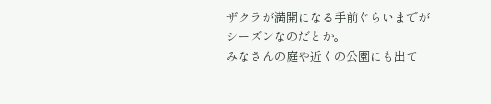ザクラが満開になる手前ぐらいまでが
シーズンなのだとか。
みなさんの庭や近くの公園にも出て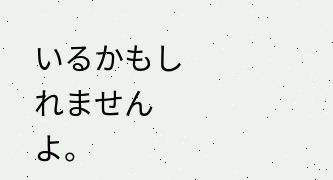いるかもしれませんよ。